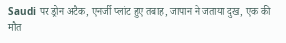Saudi पर ड्रोन अटैक, एनर्जी प्लांट हुए तबाह, जापान ने जताया दुख, एक की मौत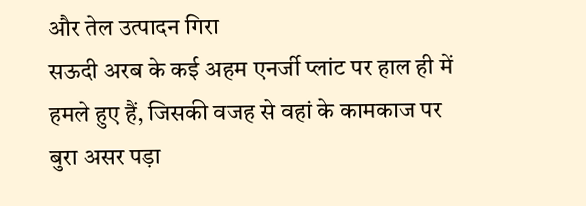और तेल उत्पादन गिरा
सऊदी अरब के कई अहम एनर्जी प्लांट पर हाल ही में हमले हुए हैं, जिसकी वजह से वहां के कामकाज पर बुरा असर पड़ा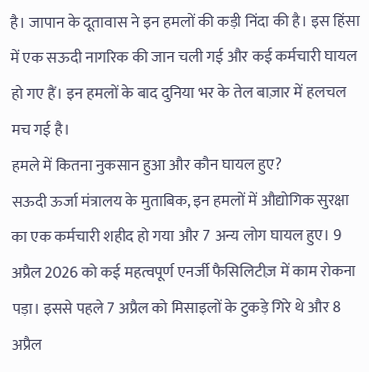है। जापान के दूतावास ने इन हमलों की कड़ी निंदा की है। इस हिंसा में एक सऊदी नागरिक की जान चली गई और कई कर्मचारी घायल हो गए हैं। इन हमलों के बाद दुनिया भर के तेल बाज़ार में हलचल मच गई है।
हमले में कितना नुकसान हुआ और कौन घायल हुए?
सऊदी ऊर्जा मंत्रालय के मुताबिक, इन हमलों में औद्योगिक सुरक्षा का एक कर्मचारी शहीद हो गया और 7 अन्य लोग घायल हुए। 9 अप्रैल 2026 को कई महत्वपूर्ण एनर्जी फैसिलिटीज़ में काम रोकना पड़ा। इससे पहले 7 अप्रैल को मिसाइलों के टुकड़े गिरे थे और 8 अप्रैल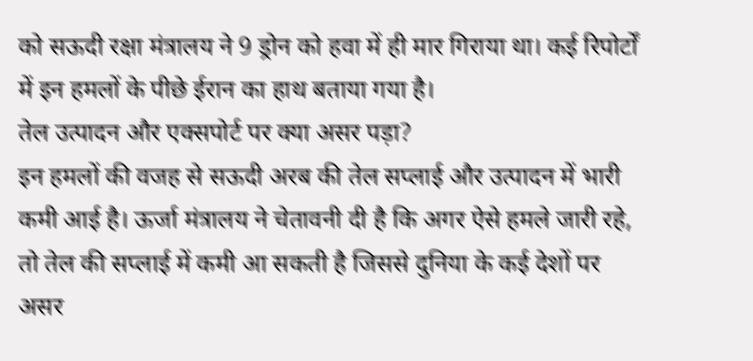को सऊदी रक्षा मंत्रालय ने 9 ड्रोन को हवा में ही मार गिराया था। कई रिपोर्टों में इन हमलों के पीछे ईरान का हाथ बताया गया है।
तेल उत्पादन और एक्सपोर्ट पर क्या असर पड़ा?
इन हमलों की वजह से सऊदी अरब की तेल सप्लाई और उत्पादन में भारी कमी आई है। ऊर्जा मंत्रालय ने चेतावनी दी है कि अगर ऐसे हमले जारी रहे, तो तेल की सप्लाई में कमी आ सकती है जिससे दुनिया के कई देशों पर असर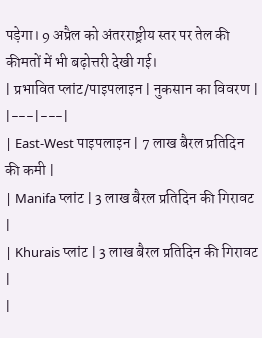पड़ेगा। 9 अप्रैल को अंतरराष्ट्रीय स्तर पर तेल की कीमतों में भी बढ़ोत्तरी देखी गई।
| प्रभावित प्लांट/पाइपलाइन | नुकसान का विवरण |
|---|---|
| East-West पाइपलाइन | 7 लाख बैरल प्रतिदिन की कमी |
| Manifa प्लांट | 3 लाख बैरल प्रतिदिन की गिरावट |
| Khurais प्लांट | 3 लाख बैरल प्रतिदिन की गिरावट |
|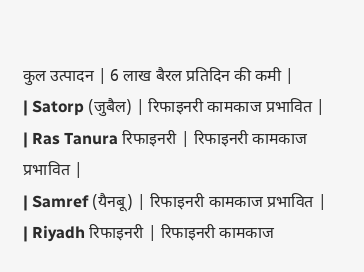कुल उत्पादन | 6 लाख बैरल प्रतिदिन की कमी |
| Satorp (जुबैल) | रिफाइनरी कामकाज प्रभावित |
| Ras Tanura रिफाइनरी | रिफाइनरी कामकाज प्रभावित |
| Samref (यैनबू) | रिफाइनरी कामकाज प्रभावित |
| Riyadh रिफाइनरी | रिफाइनरी कामकाज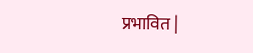प्रभावित |